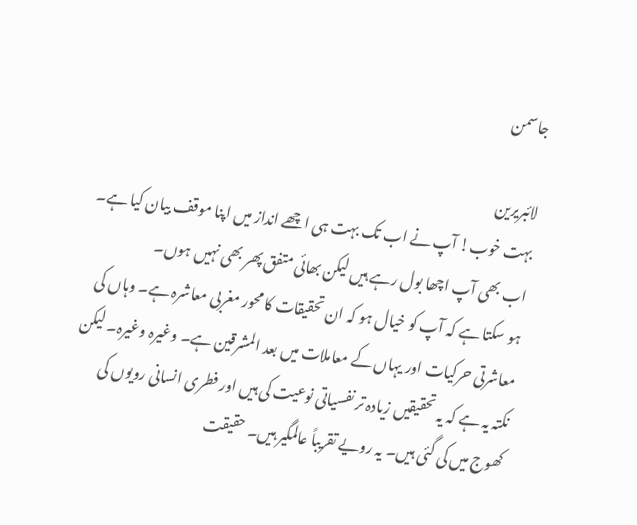جاسمن

لائبریرین
بہت خوب! آپ نے اب تک بہت ہی اچھے انداز میں اپنا موقف بیان کیا ہے۔ اب بھی آپ اچھا بول رہے ہیں لیکن بھائی متفق پھر بھی نہیں ہوں۔
ہو سکتا ہے کہ آپ کو خیال ہو کہ ان تحقیقات کا محور مغربی معاشرہ ہے۔ وہاں کی معاشرتی حرکیات اور یہاں کے معاملات میں بعد المشرقین ہے۔ وغیرہ وغیرہ۔ لیکن نکتہ یہ ہے کہ یہ تحقیقیں زیادہ تر نفسیاتی نوعیت کی ہیں اور فطری انسانی رویوں کی کھوج میں کی گئی ہیں۔ یہ رویے تقریباً عالمگیر ہیں۔ حقیقت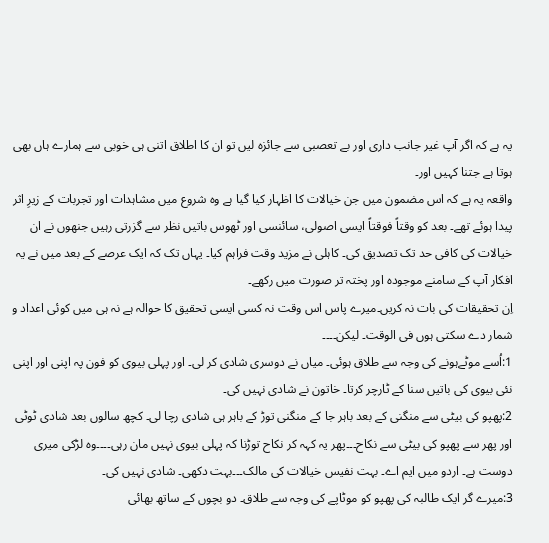یہ ہے کہ اگر آپ غیر جانب داری اور بے تعصبی سے جائزہ لیں تو ان کا اطلاق اتنی ہی خوبی سے ہمارے ہاں بھی ہوتا ہے جتنا کہیں اور۔
واقعہ یہ ہے کہ اس مضمون میں جن خیالات کا اظہار کیا گیا ہے وہ شروع میں مشاہدات اور تجربات کے زیرِ اثر پیدا ہوئے تھے۔ بعد کو وقتاً فوقتاً ایسی اصولی، سائنسی اور ٹھوس باتیں نظر سے گزرتی رہیں جنھوں نے ان خیالات کی کافی حد تک تصدیق کی۔ کاہلی نے مزید وقت فراہم کیا۔ یہاں تک کہ ایک عرصے کے بعد میں نے یہ افکار آپ کے سامنے موجودہ اور پختہ تر صورت میں رکھے۔
اِن تحقیقات کی بات نہ کریں۔میرے پاس اس وقت نہ کسی ایسی تحقیق کا حوالہ ہے نہ ہی میں کوئی اعداد و شمار دے سکتی ہوں فی الوقت۔ لیکن۔۔۔۔
1:اُسے موٹےہونے کی وجہ سے طلاق ہوئی۔ میاں نے دوسری شادی کر لی۔ اور پہلی بیوی کو فون پہ اپنی اور اپنی نئی بیوی کی باتیں سنا کے ٹارچر کرتا۔ خاتون نے شادی نہیں کی۔
2:پھپو کی بیٹی سے منگنی کے بعد باہر جا کے منگنی توڑ کے باہر ہی شادی رچا لی۔ کچھ سالوں بعد شادی ٹوٹی اور پھر سے پھپو کی بیٹی سے نکاح۔۔۔پھر یہ کہہ کر نکاح توڑنا کہ پہلی بیوی نہیں مان رہی۔۔۔۔وہ لڑکی میری دوست ہے۔ اردو میں ایم اے۔ بہت نفیس خیالات کی مالک۔۔۔بہت دکھی۔ شادی نہیں کی۔
3:میرے گر ایک طالبہ کی پھپو کو موٹاپے کی وجہ سے طلاق۔ دو بچوں کے ساتھ بھائی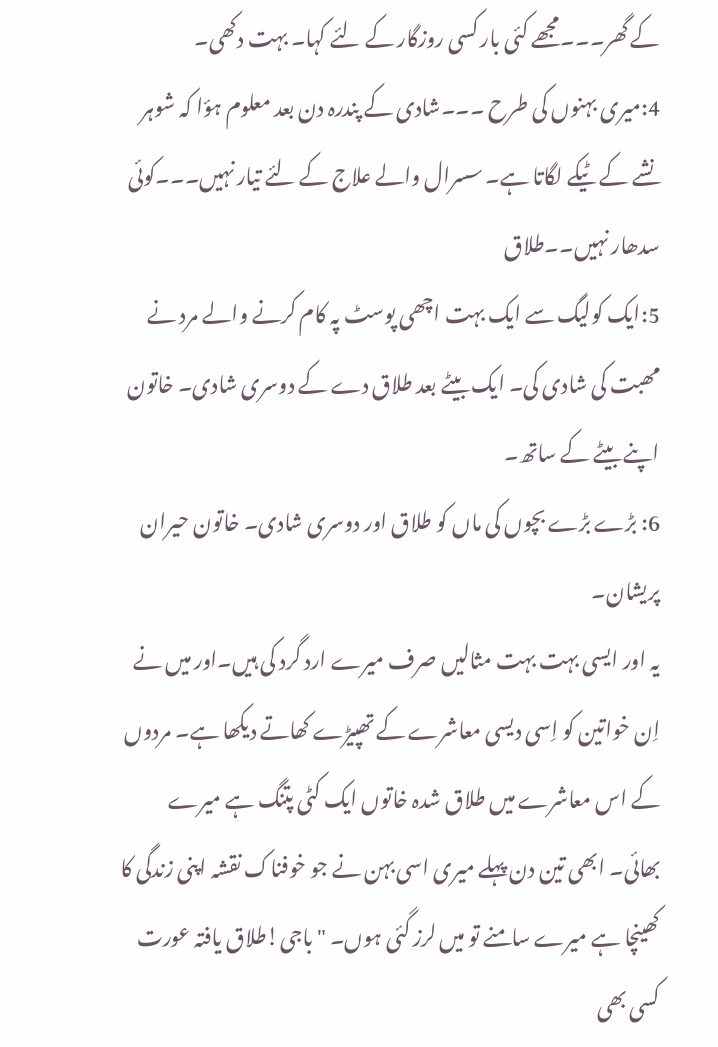کے گھر۔۔۔مجھے کئی بار کسی روزگار کے لئے کہا۔ بہت دکھی۔
4:میری بہنوں کی طرح ۔۔۔شادی کے پندرہ دن بعد معلوم ہؤا کہ شوہر نشے کے ٹیکے لگاتا ہے۔ سسرال والے علاج کے لئے تیار نہیں۔۔۔کوئی سدھار نہیں۔۔طلاق
5:ایک کولیگ سے ایک بہت اچھی پوسٹ پہ کام کرنے والے مرد نے مھبت کی شادی کی۔ ایک بیٹے بعد طلاق دے کے دوسری شادی۔ خاتون اپنے بیٹے کے ساتھ۔
6: بڑے بڑے بچوں کی ماں کو طلاق اور دوسری شادی۔ خاتون حیران پریشان۔
یہ اور ایسی بہت بہت مثالیں صرف میرے ارد گرد کی ہیں۔اور میں نے اِن خواتین کو اِسی دیسی معاشرے کے تھپیڑے کھاتے دیکھا ہے۔ مردوں کے اس معاشرے میں طلاق شدہ خاتوں ایک کٹی پتنگ ہے میرے بھائی۔ ابھی تین دن پہلے میری اسی بہن نے جو خوفناک نقشہ اپنی زندگی کا کھینچا ہے میرے سامنے تو میں لرز گئی ہوں۔ "باجی!طلاق یافتہ عورت کسی بھی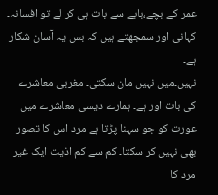عمر کے بچے،بابے سے بات ہی کر لے تو افسانہ۔ کہانی اور سمجھتے ہیں کہ بس یہ آسان شکار ہے۔
نہیں۔میں نہیں مان سکتی۔ مغربی معاشرے کی بات اور ہے۔ ہمارے دیسی معاشرے میں عورت کو جو سہنا پڑتا ہے مرد اس کا تصور بھی نہیں کر سکتا۔ کم سے کم اذیت ایک غیر مرد کا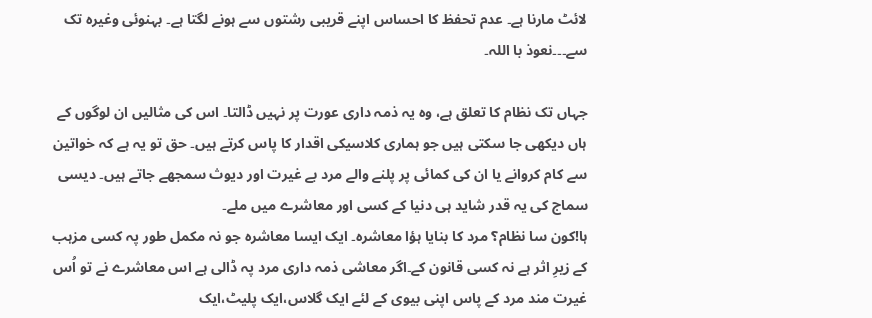لائٹ مارنا ہے۔ عدم تحفظ کا احساس اپنے قریبی رشتوں سے ہونے لگتا ہے۔ بہنوئی وغیرہ تک سے۔۔۔نعوذ با اللہ۔

جہاں تک نظام کا تعلق ہے، وہ یہ ذمہ داری عورت پر نہیں ڈالتا۔ اس کی مثالیں ان لوگوں کے ہاں دیکھی جا سکتی ہیں جو ہماری کلاسیکی اقدار کا پاس کرتے ہیں۔ حق تو یہ ہے کہ خواتین سے کام کروانے یا ان کی کمائی پر پلنے والے مرد بے غیرت اور دیوث سمجھے جاتے ہیں۔ دیسی سماج کی یہ قدر شاید ہی دنیا کے کسی اور معاشرے میں ملے۔
ہا!کون سا نظام؟ مرد کا بنایا ہؤا معاشرہ۔ ایک ایسا معاشرہ جو نہ مکمل طور پہ کسی مزہب کے زیرِ اثر ہے نہ کسی قانون کے۔اگر معاشی ذمہ داری مرد پہ ڈالی ہے اس معاشرے نے تو اُس غیرت مند مرد کے پاس اپنی بیوی کے لئے ایک گلاس،ایک پلیٹ،ایک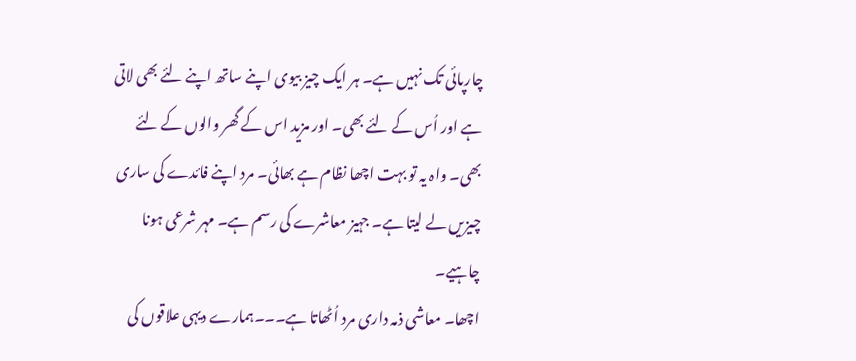چارپائی تک نہیں ہے۔ ہر ایک چیز بیوی اپنے ساتھ اپنے لئے بھی لاتی ہے اور اُس کے لئے بھی۔ اور مزید اس کے گھر والوں کے لئے بھی۔ واہ یہ تو بہت اچھا نظام ہے بھائی۔ مرد اپنے فائدے کی ساری چیزیں لے لیتا ہے۔ جہیز معاشرے کی رسم ہے۔ مہر شرعی ہونا چاہیے۔
اچھا۔ معاشی ذمہ داری مرد اُٹھاتا ہے۔۔۔ہمارے دیہی علاقوں کی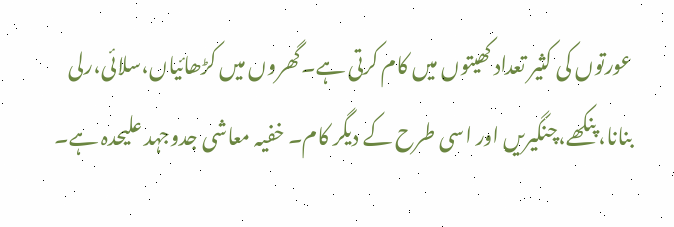عورتوں کی کثیر تعداد کھیتوں میں کام کرتی ہے۔گھروں میں کڑھائیاں،سلائی،رلی بنانا،پنکھے،چنگیریں اور اسی طرح کے دیگر کام۔ خفیہ معاشی جدوجہد علیحدہ ہے۔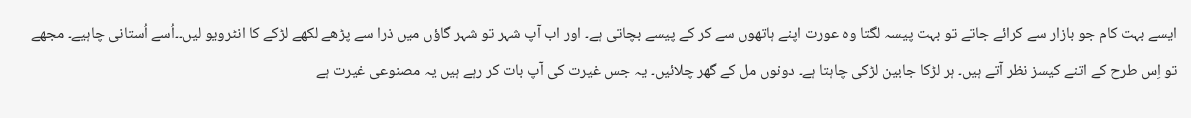ایسے بہت کام جو بازار سے کرائے جاتے تو بہت پیسہ لگتا وہ عورت اپنے ہاتھوں سے کر کے پیسے بچاتی ہے۔ اور اب آپ شہر تو شہر گاؤں میں ذرا سے پڑھے لکھے لڑکے کا انٹرویو لیں۔۔اُسے اُستانی چاہیے۔ مجھے تو اِس طرح کے اتنے کیسز نظر آتے ہیں۔ ہر لڑکا جابین لڑکی چاہتا ہے۔ دونوں مل کے گھر چلائیں۔ یہ جس غیرت کی آپ بات کر رہے ہیں یہ مصنوعی غیرت ہے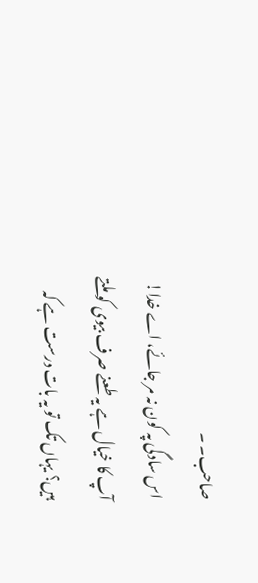صاحب۔ ۔
اس سادگی پہ کون نہ مر جائے، اے خدا!
آپ کا خیال ہے یہ طعنے صرف بیوی کو ملتے ہیں؟ یہاں تک تو یہ بات درست ہے کہ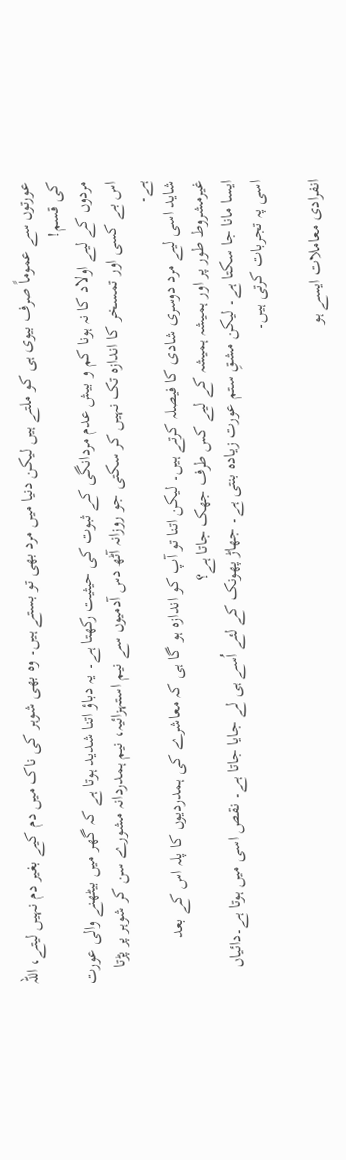عورتوں سے عموماً صرف بیوی ہی کو ملتے ہیں لیکن دنیا میں مرد بھی تو بستے ہیں۔ وہ بھی شوہر کی ناک میں دم کیے بغیر دم نہیں لیتے، اللہ کی قسم!
مردوں کے لیے اولاد کا نہ ہونا کم و بیش عدم مردانگی کے ثبوت کی حیثیت رکھتا ہے۔ یہ دباؤ اتنا شدید ہوتا ہے کہ گھر میں بیٹھنے والی عورت اس بے کسی اور تمسخر کا اندازہ تک نہیں کر سکتی جو روزانہ آٹھ دس آدمیوں سے نیم استہزائیہ، نیم ہمدردانہ مشورے سن کر شوہر پر پڑتا ہے۔
شاید اسی لیے مرد دوسری شادی کا فیصلہ کرتے ہیں۔ لیکن اتنا تو آپ کو اندازہ ہو گا ہی کہ معاشرے کی ہمدردیوں کا پلہ اس کے بعد غیرمشروط طور پر اور ہمیشہ ہمیشہ کے لیے کس طرف جھک جاتا ہے؟
ایسا مانا جا سکتا ہے۔ لیکن مشقِ ستم عورت زیادہ بنتی ہے۔ جھاڑ پھونک کے لئے اُسے ہی لے جایا جاتا ہے۔ نقص اسی میں ہوتا ہے۔دائیاں اسی پہ تجربات کرتی ہیں۔

انفرادی معاملات ایسے ہو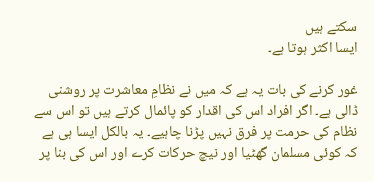سکتے ہیں
ایسا اکثر ہوتا ہے۔

غور کرنے کی بات یہ ہے کہ میں نے نظامِ معاشرت پر روشنی ڈالی ہے۔ اگر افراد اس کی اقدار کو پائمال کرتے ہیں تو اس سے نظام کی حرمت پر فرق نہیں پڑنا چاہیے۔ یہ بالکل ایسا ہی ہے کہ کوئی مسلمان گھٹیا اور نیچ حرکات کرے اور اس کی بنا پر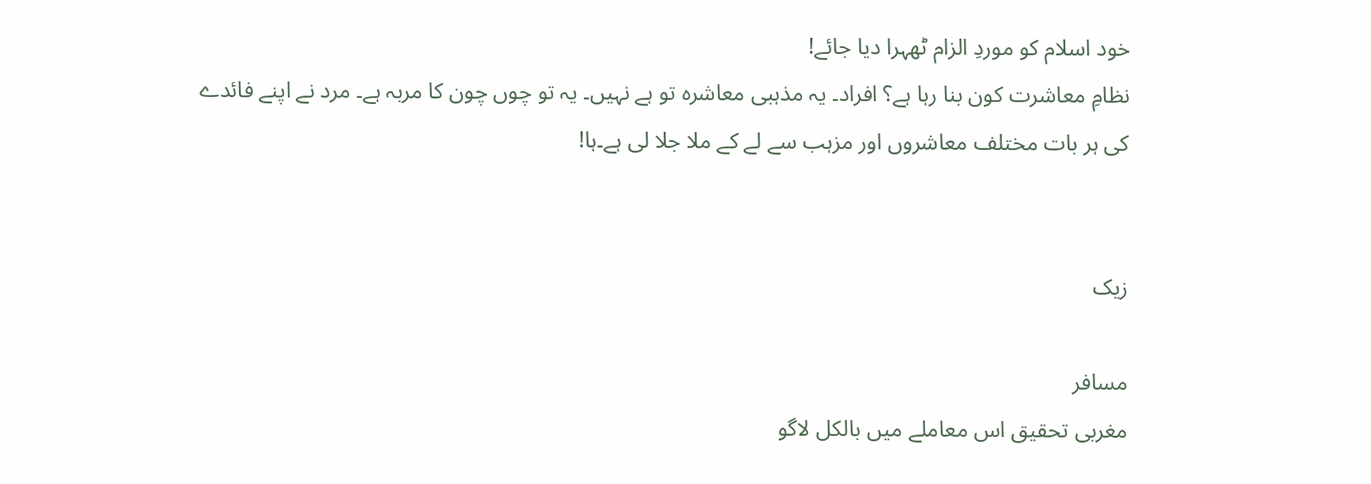خود اسلام کو موردِ الزام ٹھہرا دیا جائے!
نظامِ معاشرت کون بنا رہا ہے؟ افراد۔ یہ مذہبی معاشرہ تو ہے نہیں۔ یہ تو چوں چون کا مربہ ہے۔ مرد نے اپنے فائدے کی ہر بات مختلف معاشروں اور مزہب سے لے کے ملا جلا لی ہے۔ہا!


زیک

مسافر
مغربی تحقیق اس معاملے میں بالکل لاگو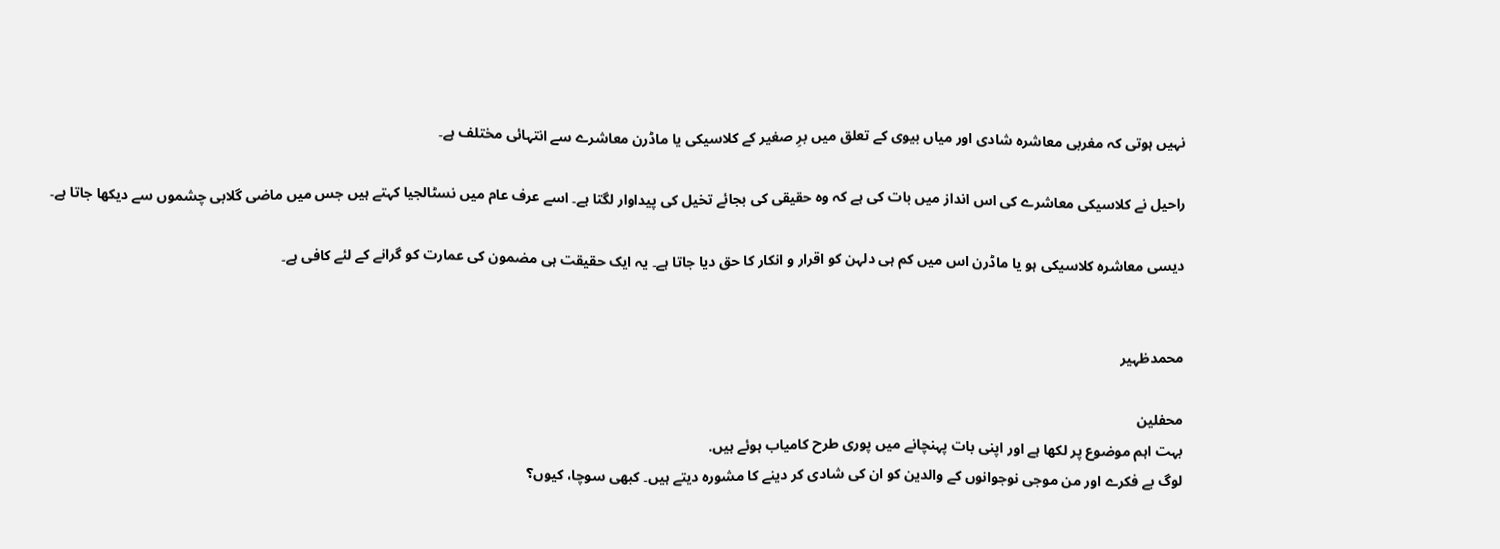نہیں ہوتی کہ مغربی معاشرہ شادی اور میاں بیوی کے تعلق میں برِ صغیر کے کلاسیکی یا ماڈرن معاشرے سے انتہائی مختلف ہے۔

راحیل نے کلاسیکی معاشرے کی اس انداز میں بات کی ہے کہ وہ حقیقی کی بجائے تخیل کی پیداوار لگتا ہے۔ اسے عرف عام میں نسٹالجیا کہتے ہیں جس میں ماضی گلابی چشموں سے دیکھا جاتا ہے۔

دیسی معاشرہ کلاسیکی ہو یا ماڈرن اس میں کم ہی دلہن کو اقرار و انکار کا حق دیا جاتا ہے۔ یہ ایک حقیقت ہی مضمون کی عمارت کو گرانے کے لئے کافی ہے۔


محمدظہیر

محفلین
بہت اہم موضوع پر لکھا ہے اور اپنی بات پہنچانے میں پوری طرح کامیاب ہوئے ہیں.
لوگ بے فکرے اور من موجی نوجوانوں کے والدین کو ان کی شادی کر دینے کا مشورہ دیتے ہیں۔ کبھی سوچا، کیوں؟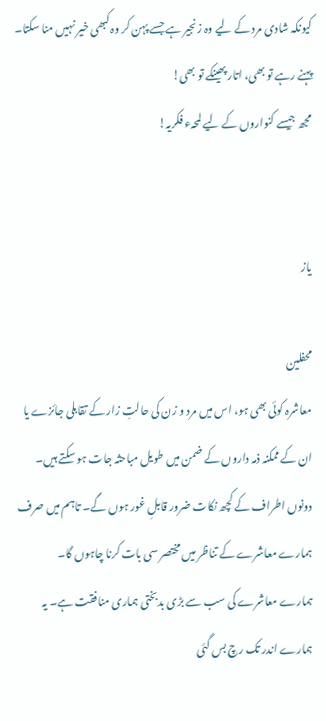کیونکہ شادی مرد کے لیے وہ زنجیر ہے جسے پہن کر وہ کبھی خیر نہیں منا سکتا۔ پہنے رہے تو بھی، اتار پھینکے تو بھی!
مجھ جیسے کنواروں کے لیے لمحہء فکریہ!


یاز

محفلین
معاشرہ کوئی بھی ہو، اس میں مرد و زن کی حالتِ زار کے تقابلی جائزے یا ان کے ممکنہ ذمہ داروں کے ضمن میں طویل مباحثہ جات ہو سکتے ہیں۔ دونوں اطراف کے کچھ نکات ضرور قابلِ غور ہوں گے۔ تاہم میں صرف ہمارے معاشرے کے تناظر میں مختصر سی بات کرنا چاہوں گا۔
ہمارے معاشرے کی سب سے بڑی بدبختی ہماری منافقت ہے۔ یہ ہمارے اندر تک رچ بس گئی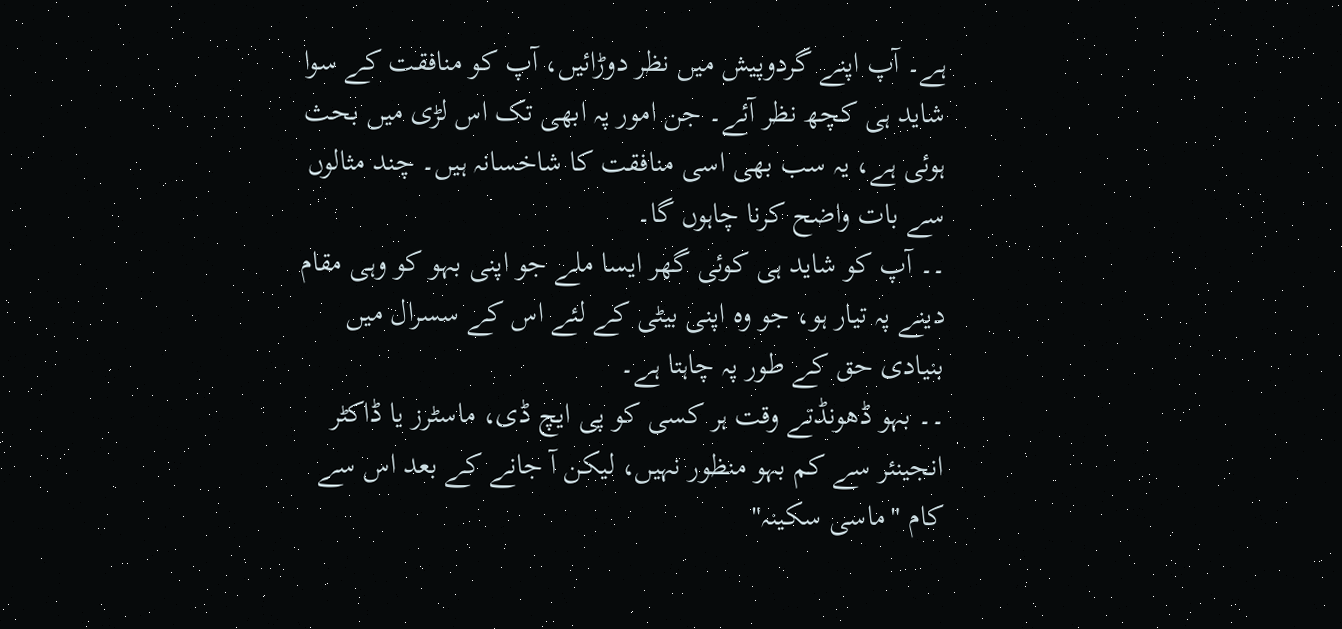ہے۔ آپ اپنے گردوپیش میں نظر دوڑائیں، آپ کو منافقت کے سوا شاید ہی کچھ نظر آئے۔ جن امور پہ ابھی تک اس لڑی میں بحث ہوئی ہے، یہ سب بھی اسی منافقت کا شاخسانہ ہیں۔ چند مثالوں سے بات واضح کرنا چاہوں گا۔
۔۔ آپ کو شاید ہی کوئی گھر ایسا ملے جو اپنی بہو کو وہی مقام دینے پہ تیار ہو، جو وہ اپنی بیٹی کے لئے اس کے سسرال میں بنیادی حق کے طور پہ چاہتا ہے۔
۔۔ بہو ڈھونڈتے وقت ہر کسی کو پی ایچ ڈی، ماسٹرز یا ڈاکٹر انجینئر سے کم بہو منظور نہیں، لیکن آ جانے کے بعد اس سے کام "ماسی سکینہ"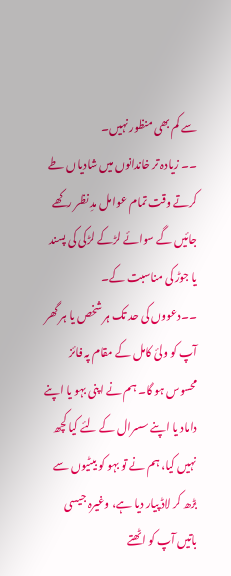سے کم بھی منظور نہیں۔
۔۔ زیادہ تر خاندانوں میں شادیاں طے کرتے وقت تمام عوامل مدِ نظر رکھے جائیں گے سوائے لڑکے لڑکی کی پسند یا جوڑ کی مناسبت کے۔
۔۔دعووں کی حد تک ہر شخص یا ہر گھر آپ کو ولیٔ کامل کے مقام پہ فائز محسوس ہو گا۔ ہم نے اپنی بہو یا اپنے داماد یا اپنے سسرال کے لئے کیا کچھ نہیں کیا، ہم نے تو بہو کو بیٹیوں سے بڑھ کر لاڈ پیار دیا ہے، وغیرہ جیسی باتیں آپ کو اٹھتے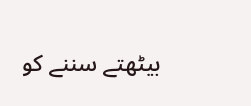بیٹھتے سننے کو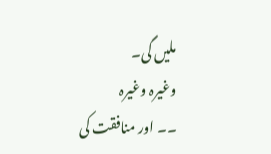ملیں گی۔
وغیرہ وغیرہ
۔۔ اور منافقت کی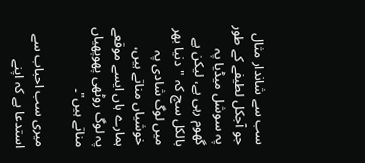سب سے شاندار مثال جو آجکل لطیفے کے طور پہ سوشل میڈیا پہ گھوم رہی ہے، لیکن ہے بالکل سچ کہ "دنیا بھر میں لوگ شادی پہ خوشیاں مناتے ہیں، ہمارے ہاں ایسے موقعے پہ لوگ روٹھی پھوپھیاں مناتے ہیں"۔

میری سب احباب سے استدعا ہے کہ اپنے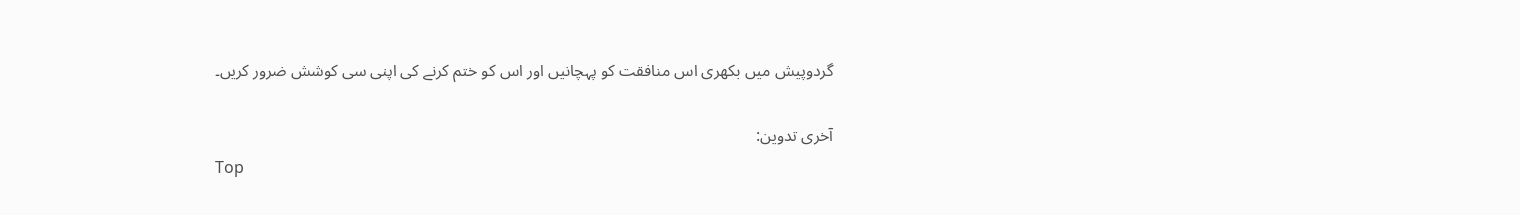گردوپیش میں بکھری اس منافقت کو پہچانیں اور اس کو ختم کرنے کی اپنی سی کوشش ضرور کریں۔

آخری تدوین:
Top